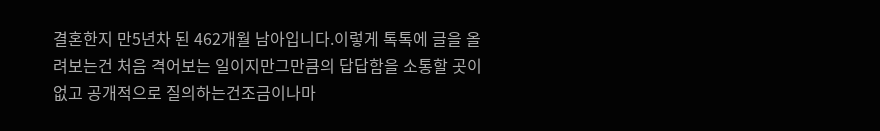결혼한지 만5년차 된 462개월 남아입니다.이렇게 톡톡에 글을 올려보는건 처음 격어보는 일이지만그만큼의 답답함을 소통할 곳이 없고 공개적으로 질의하는건조금이나마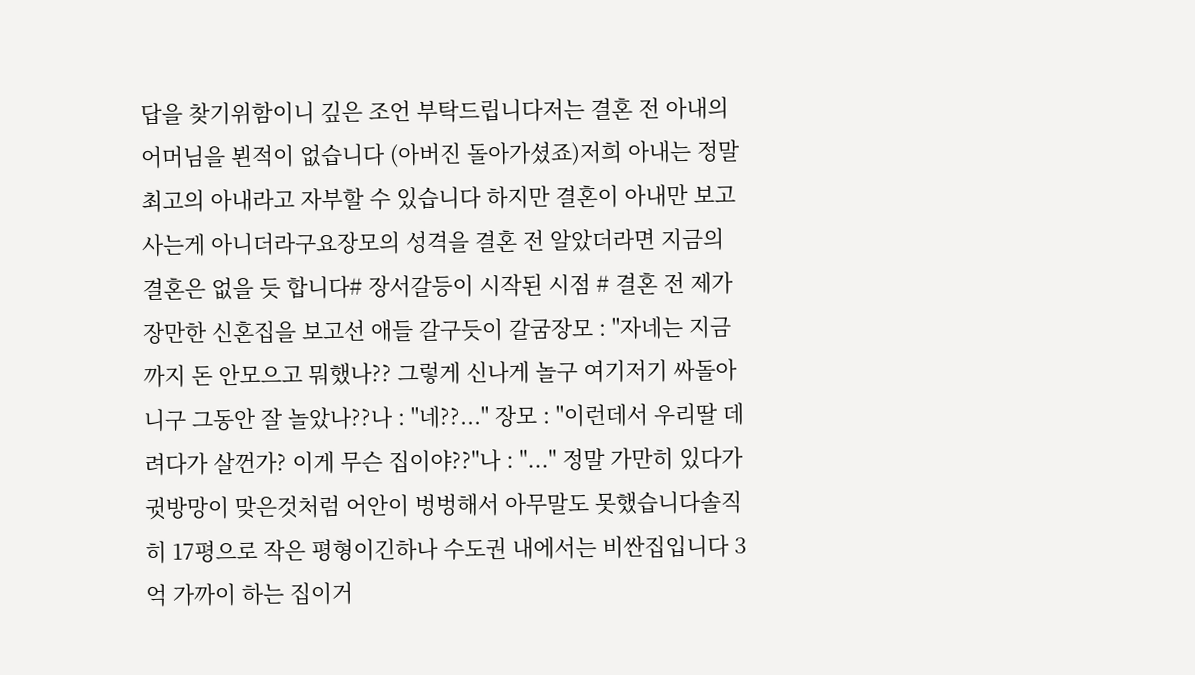답을 찾기위함이니 깊은 조언 부탁드립니다저는 결혼 전 아내의 어머님을 뵌적이 없습니다 (아버진 돌아가셨죠)저희 아내는 정말 최고의 아내라고 자부할 수 있습니다 하지만 결혼이 아내만 보고 사는게 아니더라구요장모의 성격을 결혼 전 알았더라면 지금의 결혼은 없을 듯 합니다# 장서갈등이 시작된 시점 # 결혼 전 제가 장만한 신혼집을 보고선 애들 갈구듯이 갈굼장모 : "자네는 지금까지 돈 안모으고 뭐했나?? 그렇게 신나게 놀구 여기저기 싸돌아니구 그동안 잘 놀았나??나 : "네??..." 장모 : "이런데서 우리딸 데려다가 살껀가? 이게 무슨 집이야??"나 : "..." 정말 가만히 있다가 귓방망이 맞은것처럼 어안이 벙벙해서 아무말도 못했습니다솔직히 17평으로 작은 평형이긴하나 수도권 내에서는 비싼집입니다 3억 가까이 하는 집이거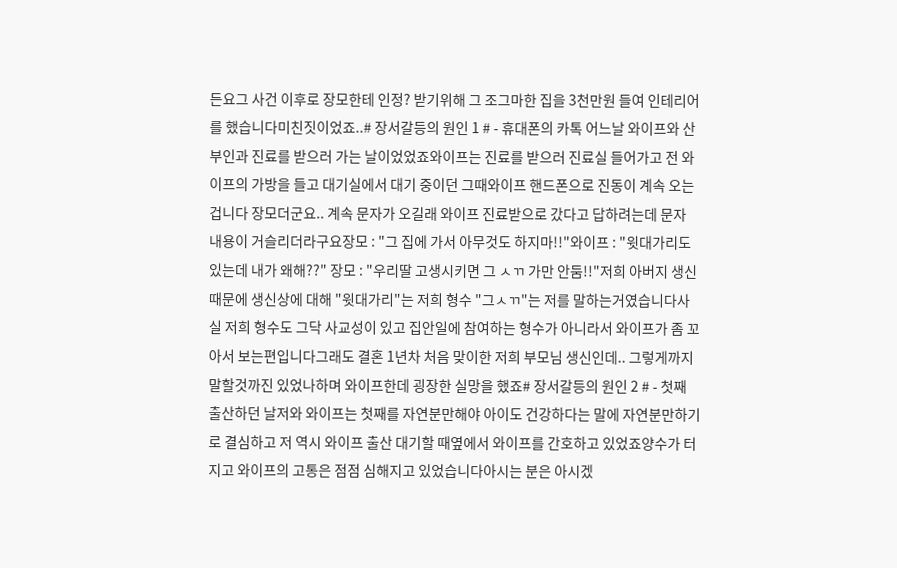든요그 사건 이후로 장모한테 인정? 받기위해 그 조그마한 집을 3천만원 들여 인테리어를 했습니다미친짓이었죠..# 장서갈등의 원인 1 # - 휴대폰의 카톡 어느날 와이프와 산부인과 진료를 받으러 가는 날이었었죠와이프는 진료를 받으러 진료실 들어가고 전 와이프의 가방을 들고 대기실에서 대기 중이던 그때와이프 핸드폰으로 진동이 계속 오는 겁니다 장모더군요.. 계속 문자가 오길래 와이프 진료받으로 갔다고 답하려는데 문자 내용이 거슬리더라구요장모 : "그 집에 가서 아무것도 하지마!!"와이프 : "윗대가리도 있는데 내가 왜해??" 장모 : "우리딸 고생시키면 그 ㅅㄲ 가만 안둠!!"저희 아버지 생신때문에 생신상에 대해 "윗대가리"는 저희 형수 "그ㅅㄲ"는 저를 말하는거였습니다사실 저희 형수도 그닥 사교성이 있고 집안일에 참여하는 형수가 아니라서 와이프가 좀 꼬아서 보는편입니다그래도 결혼 1년차 처음 맞이한 저희 부모님 생신인데.. 그렇게까지 말할것까진 있었나하며 와이프한데 굉장한 실망을 했죠# 장서갈등의 원인 2 # - 첫째 출산하던 날저와 와이프는 첫째를 자연분만해야 아이도 건강하다는 말에 자연분만하기로 결심하고 저 역시 와이프 출산 대기할 때옆에서 와이프를 간호하고 있었죠양수가 터지고 와이프의 고통은 점점 심해지고 있었습니다아시는 분은 아시겠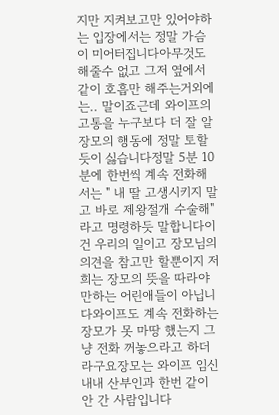지만 지켜보고만 있어야하는 입장에서는 정말 가슴이 미어터집니다아무것도 해줄수 없고 그저 옆에서 같이 호흡만 해주는거외에는.. 말이죠근데 와이프의 고통을 누구보다 더 잘 알 장모의 행동에 정말 토할 듯이 싫습니다정말 5분 10분에 한번씩 계속 전화해서는 " 내 딸 고생시키지 말고 바로 제왕절개 수술해" 라고 명령하듯 말합니다이건 우리의 일이고 장모님의 의견을 참고만 할뿐이지 저희는 장모의 뜻을 따라야만하는 어린애들이 아닙니다와이프도 계속 전화하는 장모가 못 마땅 했는지 그냥 전화 꺼놓으라고 하더라구요장모는 와이프 임신내내 산부인과 한번 같이 안 간 사람입니다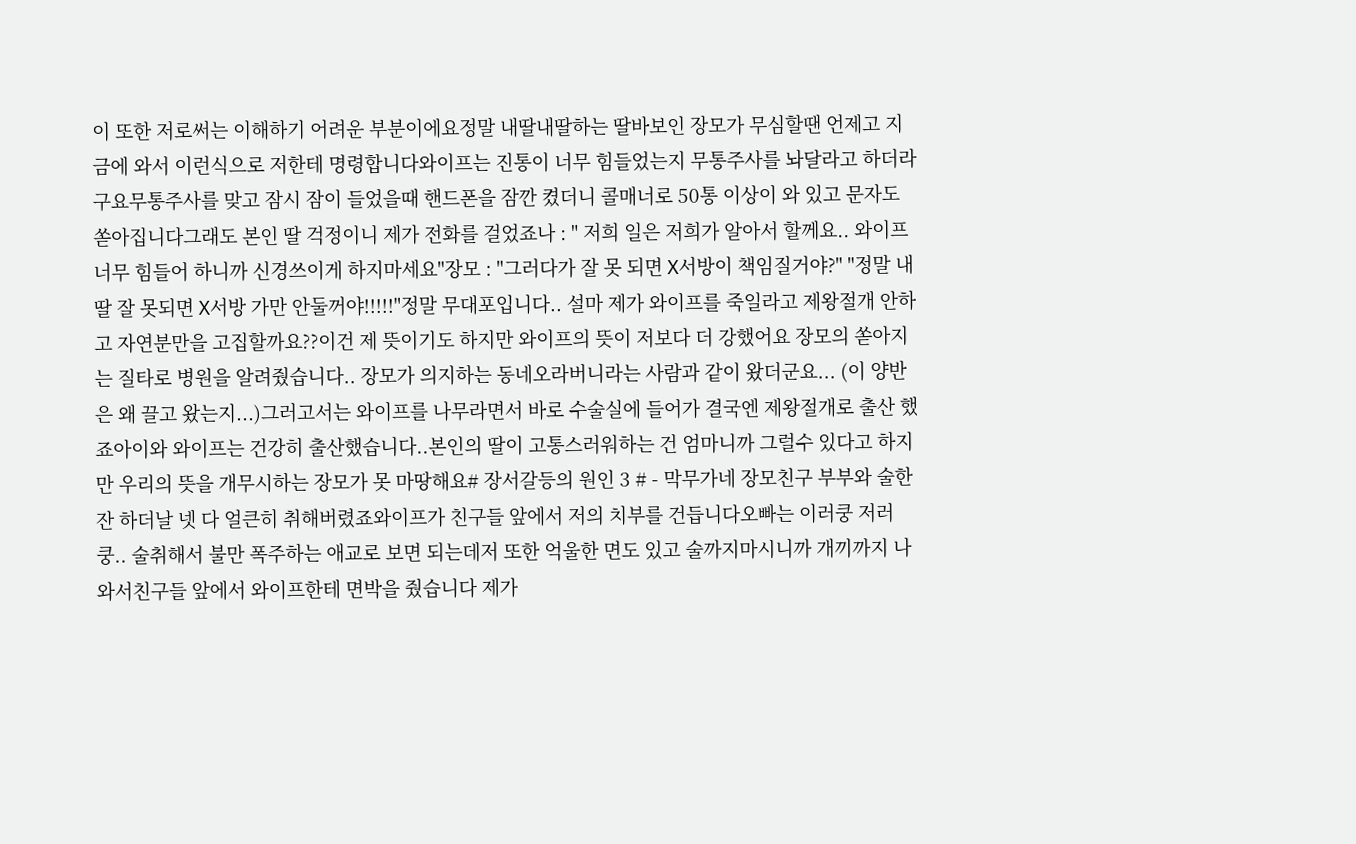이 또한 저로써는 이해하기 어려운 부분이에요정말 내딸내딸하는 딸바보인 장모가 무심할땐 언제고 지금에 와서 이런식으로 저한테 명령합니다와이프는 진통이 너무 힘들었는지 무통주사를 놔달라고 하더라구요무통주사를 맞고 잠시 잠이 들었을때 핸드폰을 잠깐 켰더니 콜매너로 50통 이상이 와 있고 문자도 쏟아집니다그래도 본인 딸 걱정이니 제가 전화를 걸었죠나 : " 저희 일은 저희가 알아서 할께요.. 와이프 너무 힘들어 하니까 신경쓰이게 하지마세요"장모 : "그러다가 잘 못 되면 X서방이 책임질거야?" "정말 내 딸 잘 못되면 X서방 가만 안둘꺼야!!!!!"정말 무대포입니다.. 설마 제가 와이프를 죽일라고 제왕절개 안하고 자연분만을 고집할까요??이건 제 뜻이기도 하지만 와이프의 뜻이 저보다 더 강했어요 장모의 쏟아지는 질타로 병원을 알려줬습니다.. 장모가 의지하는 동네오라버니라는 사람과 같이 왔더군요... (이 양반은 왜 끌고 왔는지...)그러고서는 와이프를 나무라면서 바로 수술실에 들어가 결국엔 제왕절개로 출산 했죠아이와 와이프는 건강히 출산했습니다..본인의 딸이 고통스러워하는 건 엄마니까 그럴수 있다고 하지만 우리의 뜻을 개무시하는 장모가 못 마땅해요# 장서갈등의 원인 3 # - 막무가네 장모친구 부부와 술한잔 하더날 넷 다 얼큰히 취해버렸죠와이프가 친구들 앞에서 저의 치부를 건듭니다오빠는 이러쿵 저러쿵.. 술취해서 불만 폭주하는 애교로 보면 되는데저 또한 억울한 면도 있고 술까지마시니까 개끼까지 나와서친구들 앞에서 와이프한테 면박을 줬습니다 제가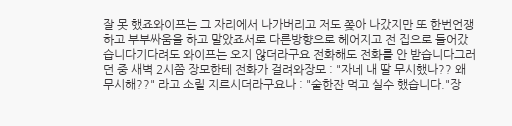잘 못 했죠와이프는 그 자리에서 나가버리고 저도 쫒아 나갔지만 또 한번언쟁하고 부부싸움을 하고 말았죠서로 다른방향으로 헤어지고 전 집으로 들어갔습니다기다려도 와이프는 오지 않더라구요 전화해도 전화를 안 받습니다그러던 중 새벽 2시쯤 장모한테 전화가 걸려와장모 : "자네 내 딸 무시했나?? 왜 무시해??" 라고 소릴 지르시더라구요나 : "술한잔 먹고 실수 했습니다."장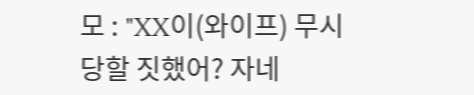모 : "XX이(와이프) 무시당할 짓했어? 자네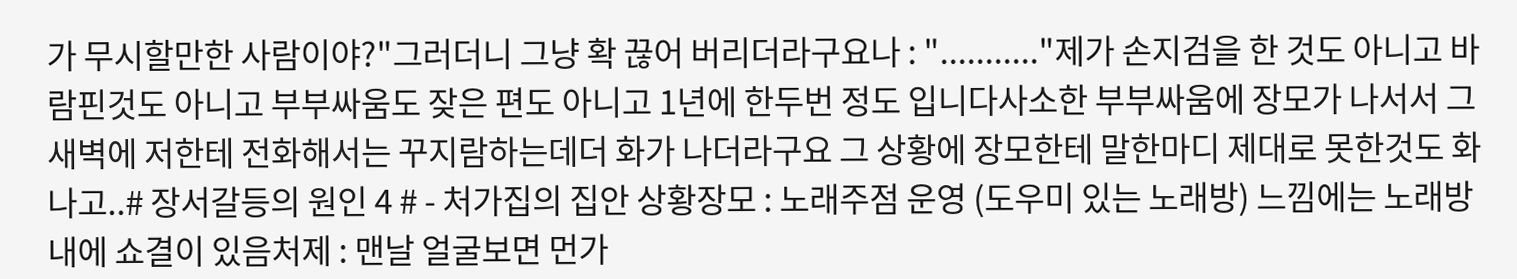가 무시할만한 사람이야?"그러더니 그냥 확 끊어 버리더라구요나 : "..........."제가 손지검을 한 것도 아니고 바람핀것도 아니고 부부싸움도 잦은 편도 아니고 1년에 한두번 정도 입니다사소한 부부싸움에 장모가 나서서 그 새벽에 저한테 전화해서는 꾸지람하는데더 화가 나더라구요 그 상황에 장모한테 말한마디 제대로 못한것도 화나고..# 장서갈등의 원인 4 # - 처가집의 집안 상황장모 : 노래주점 운영 (도우미 있는 노래방) 느낌에는 노래방내에 쇼결이 있음처제 : 맨날 얼굴보면 먼가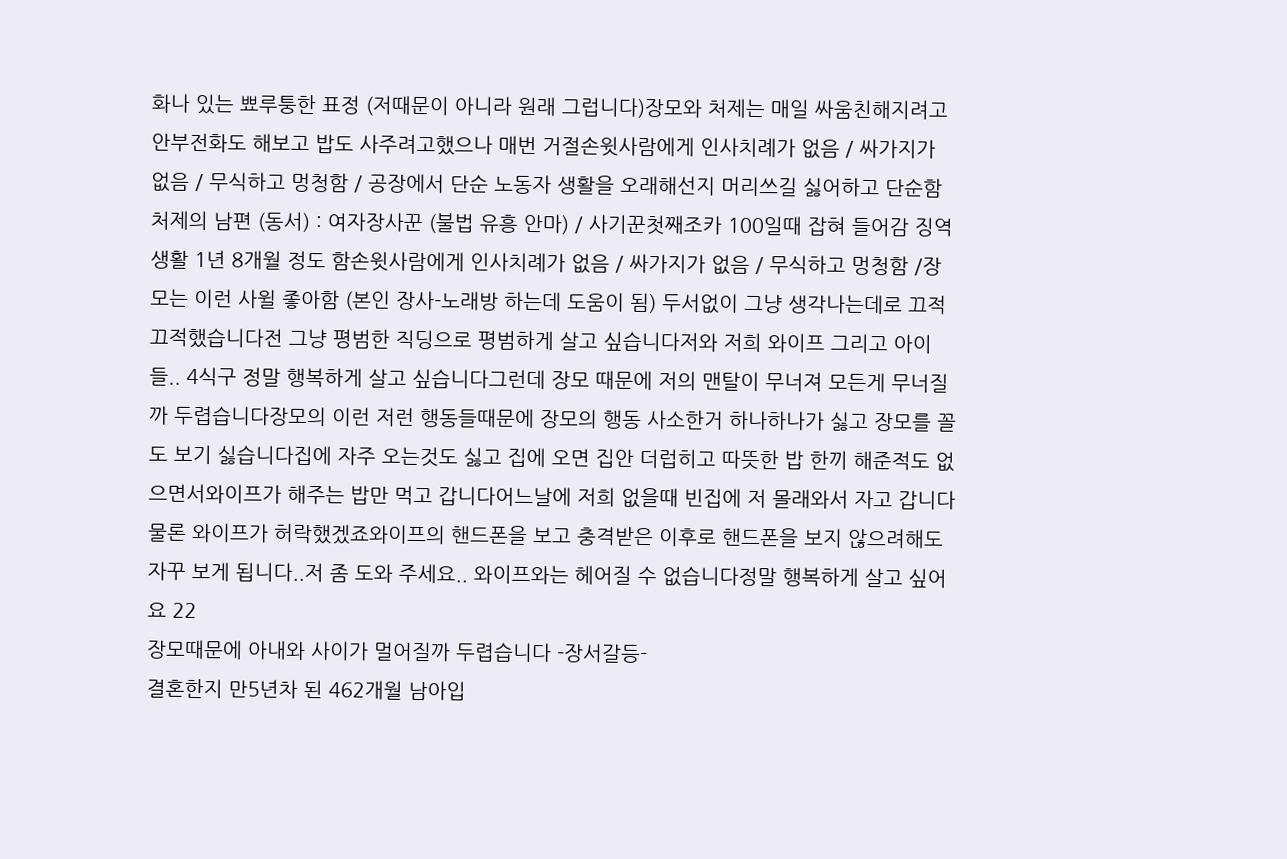화나 있는 뾰루퉁한 표정 (저때문이 아니라 원래 그럽니다)장모와 처제는 매일 싸움친해지려고 안부전화도 해보고 밥도 사주려고했으나 매번 거절손윗사람에게 인사치례가 없음 / 싸가지가 없음 / 무식하고 멍청함 / 공장에서 단순 노동자 생활을 오래해선지 머리쓰길 싫어하고 단순함처제의 남편 (동서) : 여자장사꾼 (불법 유흥 안마) / 사기꾼첫째조카 100일때 잡혀 들어감 징역생활 1년 8개월 정도 함손윗사람에게 인사치례가 없음 / 싸가지가 없음 / 무식하고 멍청함 /장모는 이런 사윌 좋아함 (본인 장사-노래방 하는데 도움이 됨) 두서없이 그냥 생각나는데로 끄적끄적했습니다전 그냥 평범한 직딩으로 평범하게 살고 싶습니다저와 저희 와이프 그리고 아이들.. 4식구 정말 행복하게 살고 싶습니다그런데 장모 때문에 저의 맨탈이 무너져 모든게 무너질까 두렵습니다장모의 이런 저런 행동들때문에 장모의 행동 사소한거 하나하나가 싫고 장모를 꼴도 보기 싫습니다집에 자주 오는것도 싫고 집에 오면 집안 더럽히고 따뜻한 밥 한끼 해준적도 없으면서와이프가 해주는 밥만 먹고 갑니다어느날에 저희 없을때 빈집에 저 몰래와서 자고 갑니다 물론 와이프가 허락했겠죠와이프의 핸드폰을 보고 충격받은 이후로 핸드폰을 보지 않으려해도자꾸 보게 됩니다..저 좀 도와 주세요.. 와이프와는 헤어질 수 없습니다정말 행복하게 살고 싶어요 22
장모때문에 아내와 사이가 멀어질까 두렵습니다 -장서갈등-
결혼한지 만5년차 된 462개월 남아입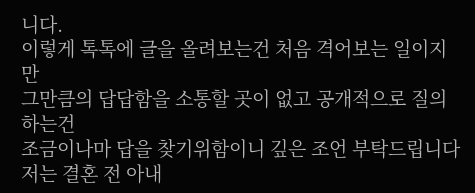니다.
이렇게 톡톡에 글을 올려보는건 처음 격어보는 일이지만
그만큼의 답답함을 소통할 곳이 없고 공개적으로 질의하는건
조금이나마 답을 찾기위함이니 깊은 조언 부탁드립니다
저는 결혼 전 아내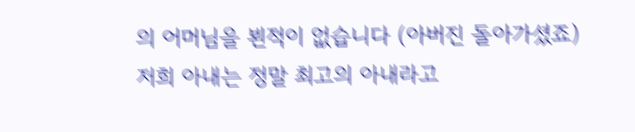의 어머님을 뵌적이 없습니다 (아버진 돌아가셨죠)
저희 아내는 정말 최고의 아내라고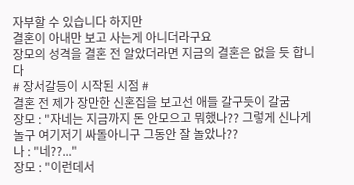자부할 수 있습니다 하지만
결혼이 아내만 보고 사는게 아니더라구요
장모의 성격을 결혼 전 알았더라면 지금의 결혼은 없을 듯 합니다
# 장서갈등이 시작된 시점 #
결혼 전 제가 장만한 신혼집을 보고선 애들 갈구듯이 갈굼
장모 : "자네는 지금까지 돈 안모으고 뭐했나?? 그렇게 신나게 놀구 여기저기 싸돌아니구 그동안 잘 놀았나??
나 : "네??..."
장모 : "이런데서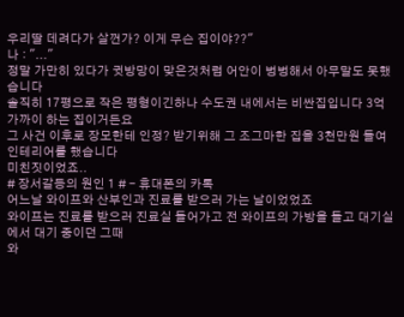우리딸 데려다가 살껀가? 이게 무슨 집이야??"
나 : "..."
정말 가만히 있다가 귓방망이 맞은것처럼 어안이 벙벙해서 아무말도 못했습니다
솔직히 17평으로 작은 평형이긴하나 수도권 내에서는 비싼집입니다 3억 가까이 하는 집이거든요
그 사건 이후로 장모한테 인정? 받기위해 그 조그마한 집을 3천만원 들여 인테리어를 했습니다
미친짓이었죠..
# 장서갈등의 원인 1 # - 휴대폰의 카톡
어느날 와이프와 산부인과 진료를 받으러 가는 날이었었죠
와이프는 진료를 받으러 진료실 들어가고 전 와이프의 가방을 들고 대기실에서 대기 중이던 그때
와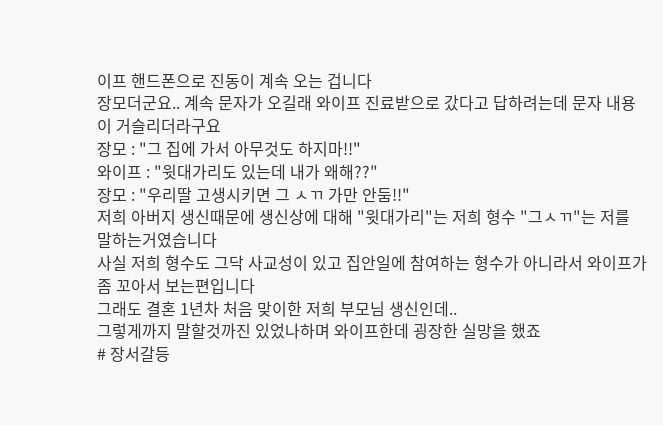이프 핸드폰으로 진동이 계속 오는 겁니다
장모더군요.. 계속 문자가 오길래 와이프 진료받으로 갔다고 답하려는데 문자 내용이 거슬리더라구요
장모 : "그 집에 가서 아무것도 하지마!!"
와이프 : "윗대가리도 있는데 내가 왜해??"
장모 : "우리딸 고생시키면 그 ㅅㄲ 가만 안둠!!"
저희 아버지 생신때문에 생신상에 대해 "윗대가리"는 저희 형수 "그ㅅㄲ"는 저를 말하는거였습니다
사실 저희 형수도 그닥 사교성이 있고 집안일에 참여하는 형수가 아니라서 와이프가 좀 꼬아서 보는편입니다
그래도 결혼 1년차 처음 맞이한 저희 부모님 생신인데..
그렇게까지 말할것까진 있었나하며 와이프한데 굉장한 실망을 했죠
# 장서갈등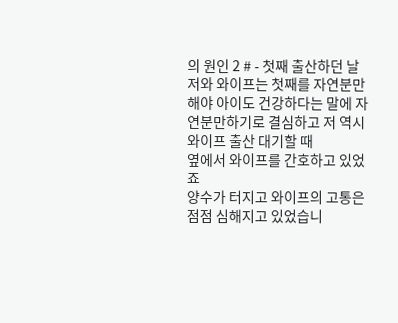의 원인 2 # - 첫째 출산하던 날
저와 와이프는 첫째를 자연분만해야 아이도 건강하다는 말에 자연분만하기로 결심하고 저 역시 와이프 출산 대기할 때
옆에서 와이프를 간호하고 있었죠
양수가 터지고 와이프의 고통은 점점 심해지고 있었습니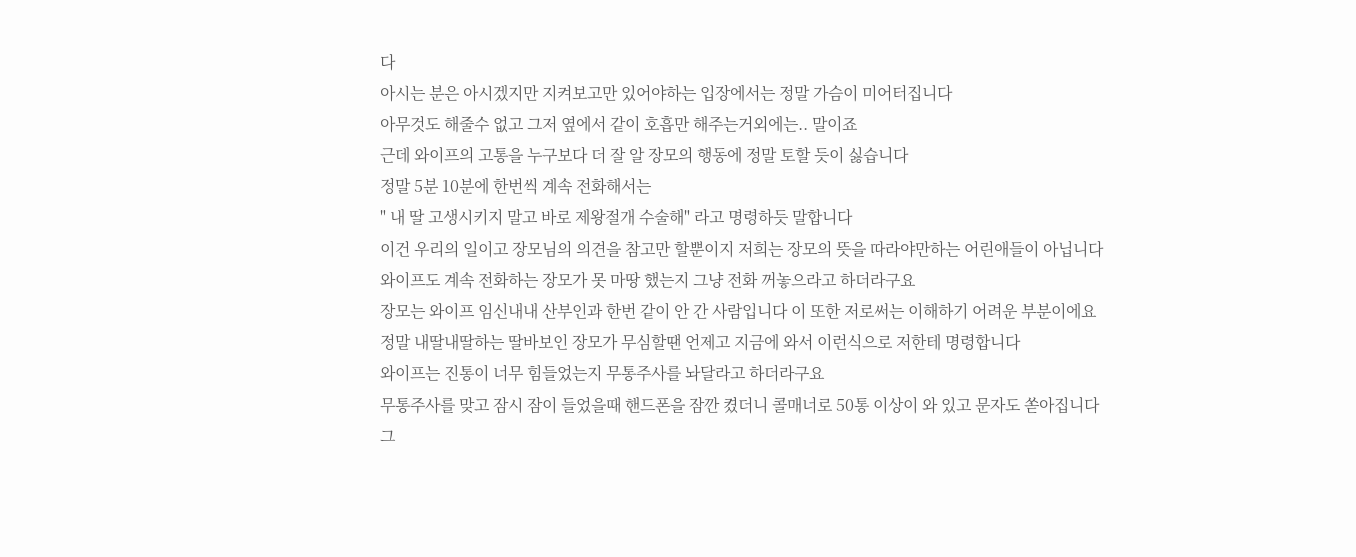다
아시는 분은 아시겠지만 지켜보고만 있어야하는 입장에서는 정말 가슴이 미어터집니다
아무것도 해줄수 없고 그저 옆에서 같이 호흡만 해주는거외에는.. 말이죠
근데 와이프의 고통을 누구보다 더 잘 알 장모의 행동에 정말 토할 듯이 싫습니다
정말 5분 10분에 한번씩 계속 전화해서는
" 내 딸 고생시키지 말고 바로 제왕절개 수술해" 라고 명령하듯 말합니다
이건 우리의 일이고 장모님의 의견을 참고만 할뿐이지 저희는 장모의 뜻을 따라야만하는 어린애들이 아닙니다
와이프도 계속 전화하는 장모가 못 마땅 했는지 그냥 전화 꺼놓으라고 하더라구요
장모는 와이프 임신내내 산부인과 한번 같이 안 간 사람입니다 이 또한 저로써는 이해하기 어려운 부분이에요
정말 내딸내딸하는 딸바보인 장모가 무심할땐 언제고 지금에 와서 이런식으로 저한테 명령합니다
와이프는 진통이 너무 힘들었는지 무통주사를 놔달라고 하더라구요
무통주사를 맞고 잠시 잠이 들었을때 핸드폰을 잠깐 켰더니 콜매너로 50통 이상이 와 있고 문자도 쏟아집니다
그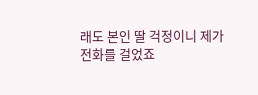래도 본인 딸 걱정이니 제가 전화를 걸었죠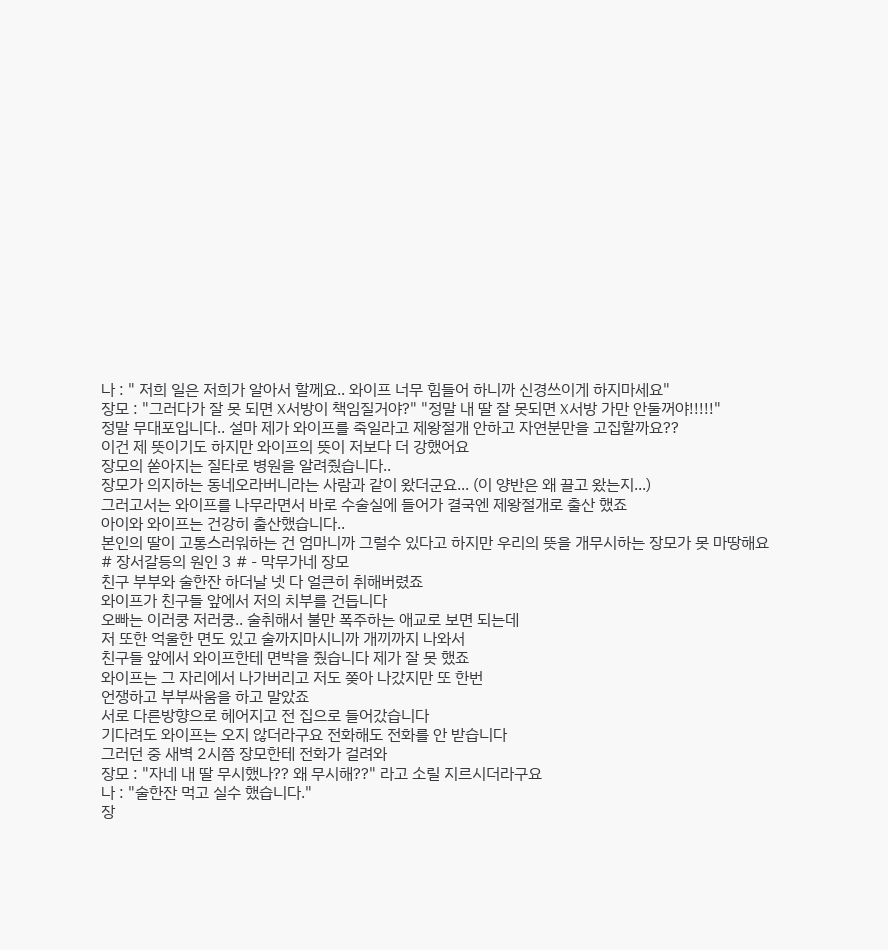나 : " 저희 일은 저희가 알아서 할께요.. 와이프 너무 힘들어 하니까 신경쓰이게 하지마세요"
장모 : "그러다가 잘 못 되면 X서방이 책임질거야?" "정말 내 딸 잘 못되면 X서방 가만 안둘꺼야!!!!!"
정말 무대포입니다.. 설마 제가 와이프를 죽일라고 제왕절개 안하고 자연분만을 고집할까요??
이건 제 뜻이기도 하지만 와이프의 뜻이 저보다 더 강했어요
장모의 쏟아지는 질타로 병원을 알려줬습니다..
장모가 의지하는 동네오라버니라는 사람과 같이 왔더군요... (이 양반은 왜 끌고 왔는지...)
그러고서는 와이프를 나무라면서 바로 수술실에 들어가 결국엔 제왕절개로 출산 했죠
아이와 와이프는 건강히 출산했습니다..
본인의 딸이 고통스러워하는 건 엄마니까 그럴수 있다고 하지만 우리의 뜻을 개무시하는 장모가 못 마땅해요
# 장서갈등의 원인 3 # - 막무가네 장모
친구 부부와 술한잔 하더날 넷 다 얼큰히 취해버렸죠
와이프가 친구들 앞에서 저의 치부를 건듭니다
오빠는 이러쿵 저러쿵.. 술취해서 불만 폭주하는 애교로 보면 되는데
저 또한 억울한 면도 있고 술까지마시니까 개끼까지 나와서
친구들 앞에서 와이프한테 면박을 줬습니다 제가 잘 못 했죠
와이프는 그 자리에서 나가버리고 저도 쫒아 나갔지만 또 한번
언쟁하고 부부싸움을 하고 말았죠
서로 다른방향으로 헤어지고 전 집으로 들어갔습니다
기다려도 와이프는 오지 않더라구요 전화해도 전화를 안 받습니다
그러던 중 새벽 2시쯤 장모한테 전화가 걸려와
장모 : "자네 내 딸 무시했나?? 왜 무시해??" 라고 소릴 지르시더라구요
나 : "술한잔 먹고 실수 했습니다."
장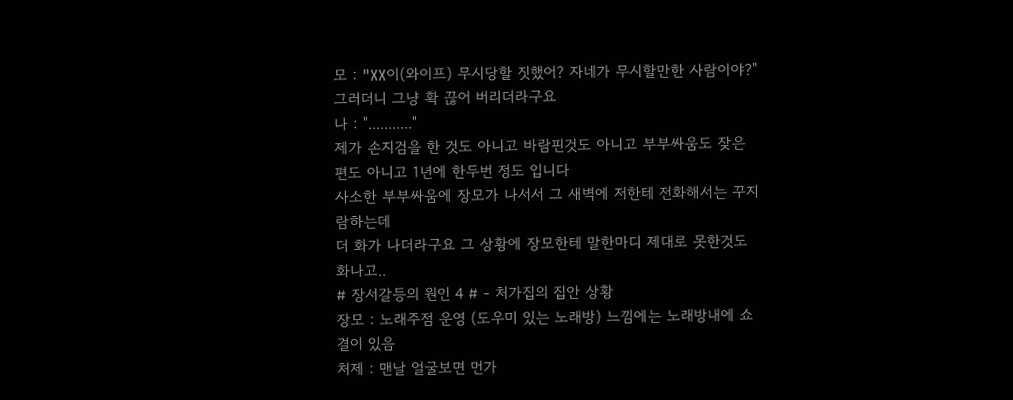모 : "XX이(와이프) 무시당할 짓했어? 자네가 무시할만한 사람이야?"
그러더니 그냥 확 끊어 버리더라구요
나 : "..........."
제가 손지검을 한 것도 아니고 바람핀것도 아니고 부부싸움도 잦은 편도 아니고 1년에 한두번 정도 입니다
사소한 부부싸움에 장모가 나서서 그 새벽에 저한테 전화해서는 꾸지람하는데
더 화가 나더라구요 그 상황에 장모한테 말한마디 제대로 못한것도 화나고..
# 장서갈등의 원인 4 # - 처가집의 집안 상황
장모 : 노래주점 운영 (도우미 있는 노래방) 느낌에는 노래방내에 쇼결이 있음
처제 : 맨날 얼굴보면 먼가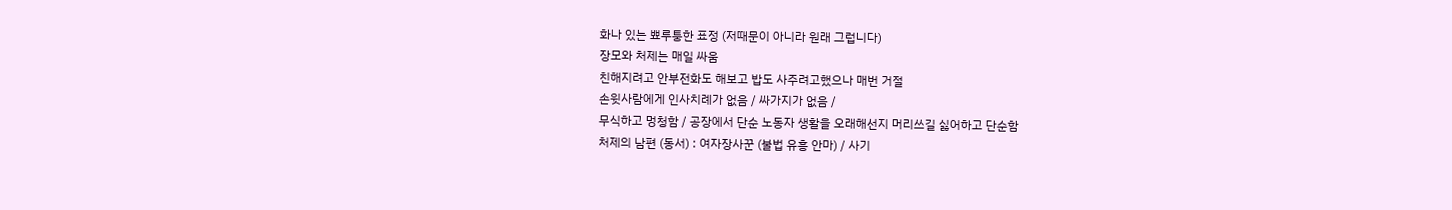화나 있는 뾰루퉁한 표정 (저때문이 아니라 원래 그럽니다)
장모와 처제는 매일 싸움
친해지려고 안부전화도 해보고 밥도 사주려고했으나 매번 거절
손윗사람에게 인사치례가 없음 / 싸가지가 없음 /
무식하고 멍청함 / 공장에서 단순 노동자 생활을 오래해선지 머리쓰길 싫어하고 단순함
처제의 남편 (동서) : 여자장사꾼 (불법 유흥 안마) / 사기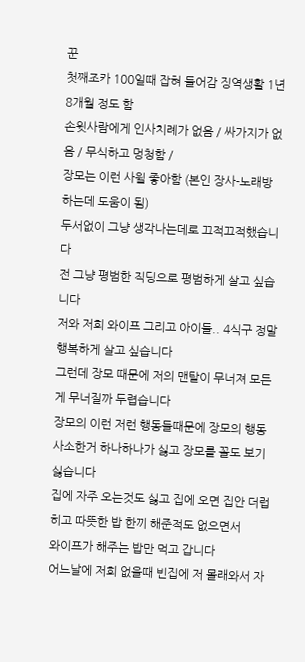꾼
첫째조카 100일때 잡혀 들어감 징역생활 1년 8개월 정도 함
손윗사람에게 인사치례가 없음 / 싸가지가 없음 / 무식하고 멍청함 /
장모는 이런 사윌 좋아함 (본인 장사-노래방 하는데 도움이 됨)
두서없이 그냥 생각나는데로 끄적끄적했습니다
전 그냥 평범한 직딩으로 평범하게 살고 싶습니다
저와 저희 와이프 그리고 아이들.. 4식구 정말 행복하게 살고 싶습니다
그런데 장모 때문에 저의 맨탈이 무너져 모든게 무너질까 두렵습니다
장모의 이런 저런 행동들때문에 장모의 행동 사소한거 하나하나가 싫고 장모를 꼴도 보기 싫습니다
집에 자주 오는것도 싫고 집에 오면 집안 더럽히고 따뜻한 밥 한끼 해준적도 없으면서
와이프가 해주는 밥만 먹고 갑니다
어느날에 저희 없을때 빈집에 저 몰래와서 자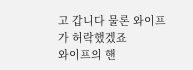고 갑니다 물론 와이프가 허락했겠죠
와이프의 핸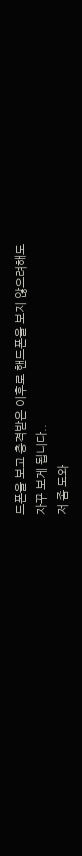드폰을 보고 충격받은 이후로 핸드폰을 보지 않으려해도
자꾸 보게 됩니다..
저 좀 도와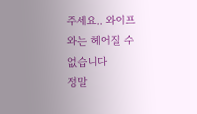주세요.. 와이프와는 헤어질 수 없습니다
정말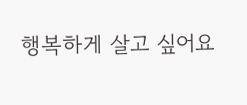행복하게 살고 싶어요